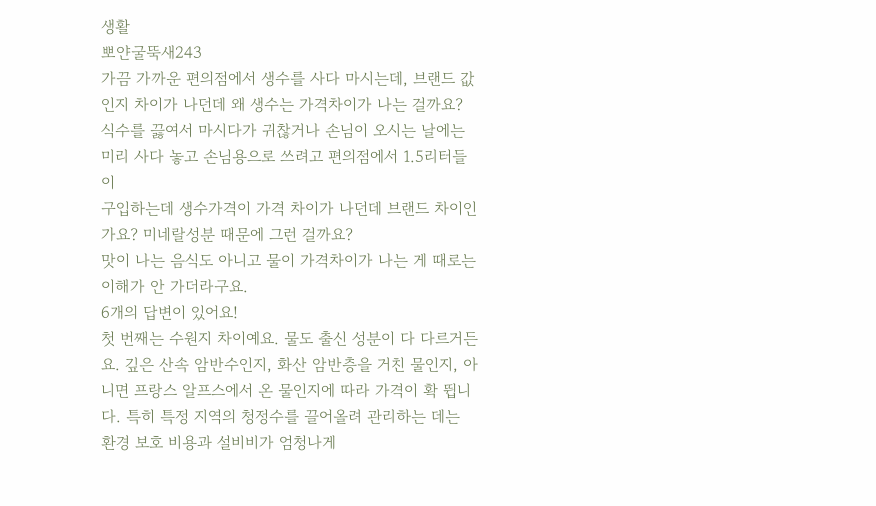생활
뽀얀굴뚝새243
가끔 가까운 편의점에서 생수를 사다 마시는데, 브랜드 값인지 차이가 나던데 왜 생수는 가격차이가 나는 걸까요?
식수를 끓여서 마시다가 귀찮거나 손님이 오시는 날에는 미리 사다 놓고 손님용으로 쓰려고 편의점에서 1.5리터들이
구입하는데 생수가격이 가격 차이가 나던데 브랜드 차이인가요? 미네랄성분 때문에 그런 걸까요?
맛이 나는 음식도 아니고 물이 가격차이가 나는 게 때로는 이해가 안 가더라구요.
6개의 답변이 있어요!
첫 번째는 수원지 차이예요. 물도 출신 성분이 다 다르거든요. 깊은 산속 암반수인지, 화산 암반층을 거친 물인지, 아니면 프랑스 알프스에서 온 물인지에 따라 가격이 확 뜁니다. 특히 특정 지역의 청정수를 끌어올려 관리하는 데는 환경 보호 비용과 설비비가 엄청나게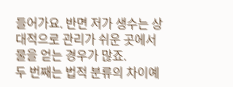들어가요. 반면 저가 생수는 상대적으로 관리가 쉬운 곳에서 물을 얻는 경우가 많죠.
두 번째는 법적 분류의 차이예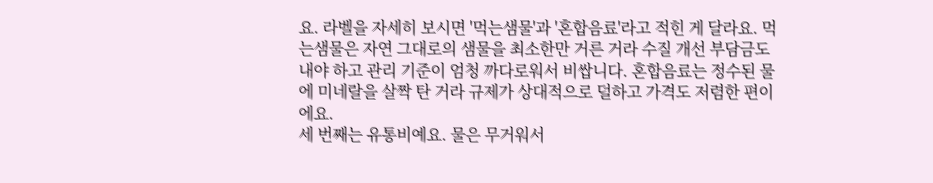요. 라벨을 자세히 보시면 '먹는샘물'과 '혼합음료'라고 적힌 게 달라요. 먹는샘물은 자연 그대로의 샘물을 최소한만 거른 거라 수질 개선 부담금도 내야 하고 관리 기준이 엄청 까다로워서 비쌉니다. 혼합음료는 정수된 물에 미네랄을 살짝 탄 거라 규제가 상대적으로 덜하고 가격도 저렴한 편이에요.
세 번째는 유통비예요. 물은 무거워서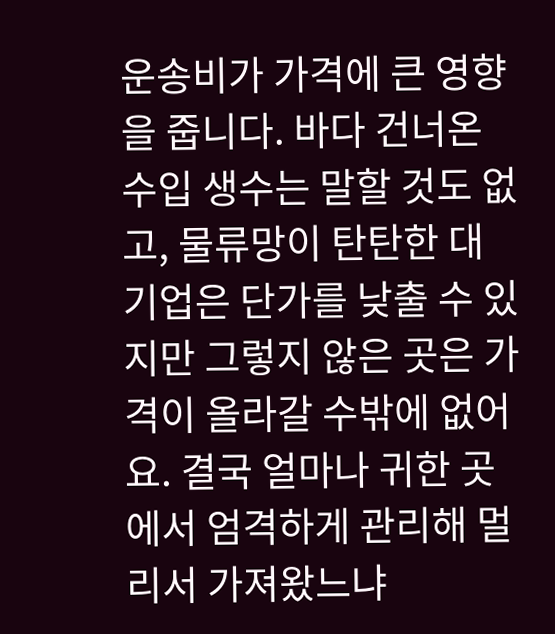운송비가 가격에 큰 영향을 줍니다. 바다 건너온 수입 생수는 말할 것도 없고, 물류망이 탄탄한 대기업은 단가를 낮출 수 있지만 그렇지 않은 곳은 가격이 올라갈 수밖에 없어요. 결국 얼마나 귀한 곳에서 엄격하게 관리해 멀리서 가져왔느냐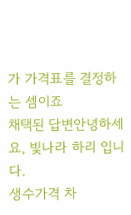가 가격표를 결정하는 셈이죠
채택된 답변안녕하세요, 빛나라 하리 입니다.
생수가격 차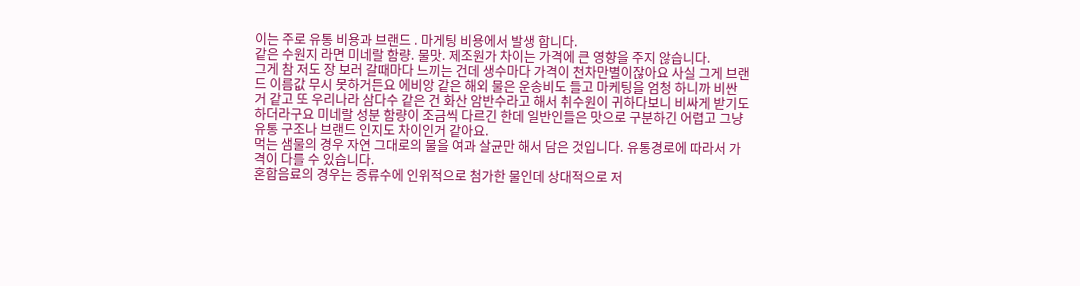이는 주로 유통 비용과 브랜드 . 마게팅 비용에서 발생 합니다.
같은 수원지 라면 미네랄 함량. 물맛. 제조원가 차이는 가격에 큰 영향을 주지 않습니다.
그게 참 저도 장 보러 갈때마다 느끼는 건데 생수마다 가격이 천차만별이잖아요 사실 그게 브랜드 이름값 무시 못하거든요 에비앙 같은 해외 물은 운송비도 들고 마케팅을 엄청 하니까 비싼 거 같고 또 우리나라 삼다수 같은 건 화산 암반수라고 해서 취수원이 귀하다보니 비싸게 받기도 하더라구요 미네랄 성분 함량이 조금씩 다르긴 한데 일반인들은 맛으로 구분하긴 어렵고 그냥 유통 구조나 브랜드 인지도 차이인거 같아요.
먹는 샘물의 경우 자연 그대로의 물을 여과 살균만 해서 담은 것입니다. 유통경로에 따라서 가격이 다를 수 있습니다.
혼합음료의 경우는 증류수에 인위적으로 첨가한 물인데 상대적으로 저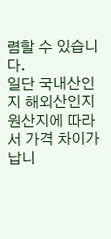렴할 수 있습니다.
일단 국내산인지 해외산인지 원산지에 따라서 가격 차이가 납니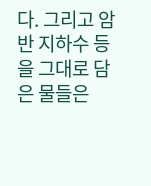다. 그리고 암반 지하수 등을 그대로 담은 물들은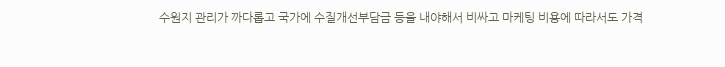수원지 관리가 까다롭고 국가에 수질개선부담금 등을 내야해서 비싸고 마케팅 비용에 따라서도 가격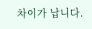차이가 납니다.